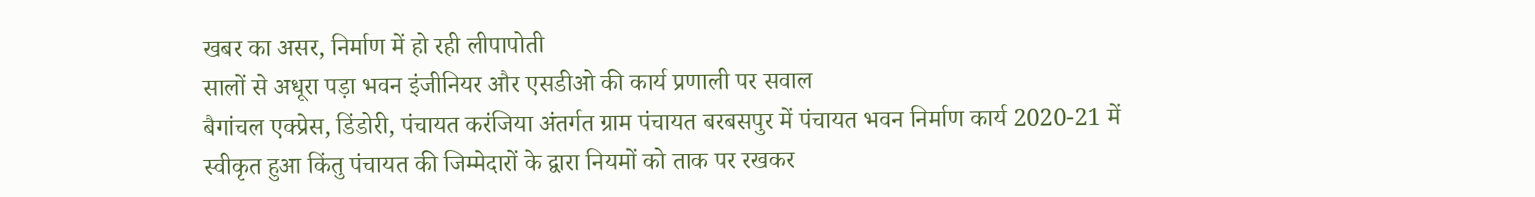खबर का असर, निर्माण में हो रही लीपापोती
सालों से अधूरा पड़ा भवन इंजीनियर और एसडीओ की कार्य प्रणाली पर सवाल
बैगांचल एक्प्रेस, डिंडोरी, पंचायत करंजिया अंतर्गत ग्राम पंचायत बरबसपुर में पंचायत भवन निर्माण कार्य 2020-21 में स्वीकृत हुआ किंतु पंचायत की जिम्मेदारों के द्वारा नियमों को ताक पर रखकर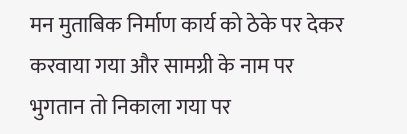मन मुताबिक निर्माण कार्य को ठेके पर देकर करवाया गया और सामग्री के नाम पर भुगतान तो निकाला गया पर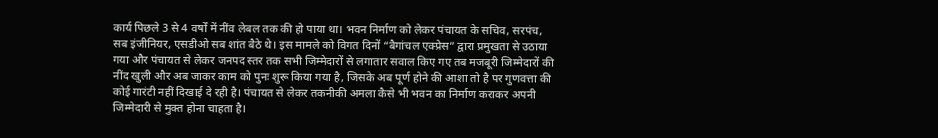कार्य पिछले 3 से 4 वर्षों में नींव लेबल तक की हो पाया था। भवन निर्माण को लेकर पंचायत के सचिव, सरपंच, सब इंजीनियर, एसडीओ सब शांत बैठे थे। इस मामले को विगत दिनों “बैगांचल एक्प्रेस” द्वारा प्रमुखता से उठाया गया और पंचायत से लेकर जनपद स्तर तक सभी जिम्मेदारों से लगातार सवाल किए गए तब मजबूरी जिम्मेदारों की नींद खुली और अब जाकर काम को पुनः शुरू किया गया है, जिसके अब पूर्ण होने की आशा तो है पर गुणवत्ता की कोई गारंटी नहीं दिखाई दे रही है। पंचायत से लेकर तकनीकी अमला कैसे भी भवन का निर्माण कराकर अपनी जिम्मेदारी से मुक्त होना चाहता है।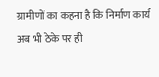ग्रामीणों का कहना है कि निर्माण कार्य अब भी ठेके पर ही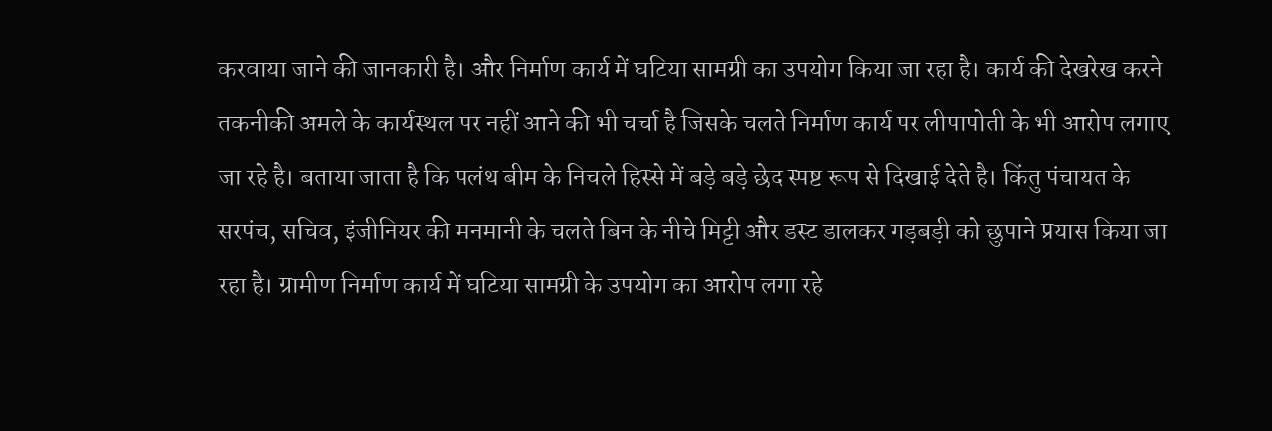करवाया जाने की जानकारी है। और निर्माण कार्य में घटिया सामग्री का उपयोग किया जा रहा है। कार्य की देखरेख करने तकनीकी अमले के कार्यस्थल पर नहीं आने की भी चर्चा है जिसके चलते निर्माण कार्य पर लीपापोती के भी आरोप लगाए जा रहे है। बताया जाता है कि पलंथ बीम के निचले हिस्से में बड़े बड़े छेद स्पष्ट रूप से दिखाई देते है। किंतु पंचायत के सरपंच, सचिव, इंजीनियर की मनमानी के चलते बिन के नीचे मिट्टी और डस्ट डालकर गड़बड़ी को छुपाने प्रयास किया जा रहा है। ग्रामीण निर्माण कार्य में घटिया सामग्री के उपयोग का आरोप लगा रहे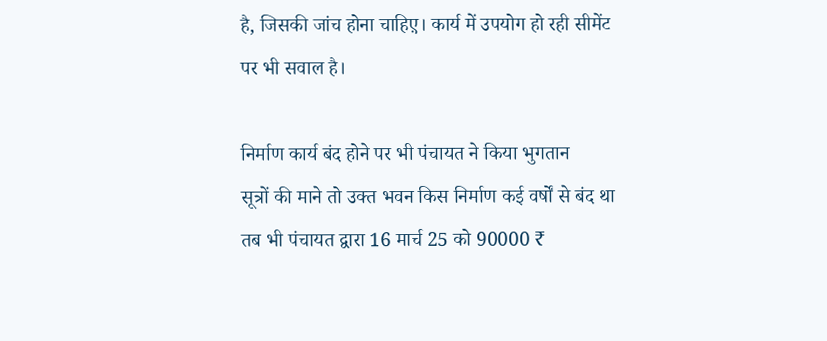है, जिसकी जांच होना चाहिए़। कार्य में उपयोग हो रही सीमेंट पर भी सवाल है।

निर्माण कार्य बंद होने पर भी पंचायत ने किया भुगतान
सूत्रों की माने तो उक्त भवन किस निर्माण कई वर्षों से बंद था तब भी पंचायत द्वारा 16 मार्च 25 को 90000 ₹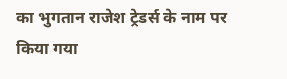का भुगतान राजेश ट्रेडर्स के नाम पर किया गया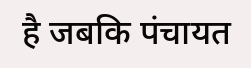है जबकि पंचायत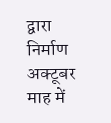द्वारा निर्माण अक्टूबर माह में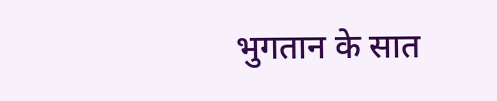भुगतान के सात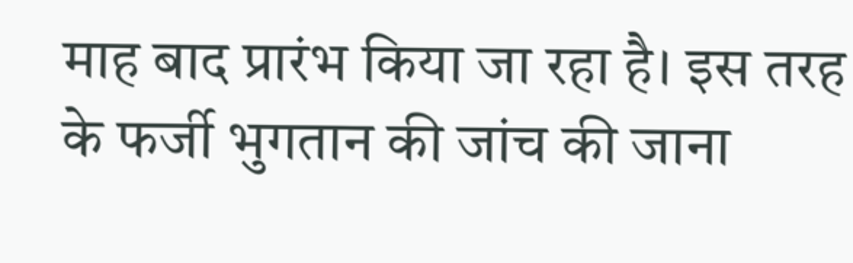माह बाद प्रारंभ किया जा रहा है। इस तरह के फर्जी भुगतान की जांच की जाना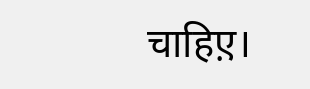चाहिए़।